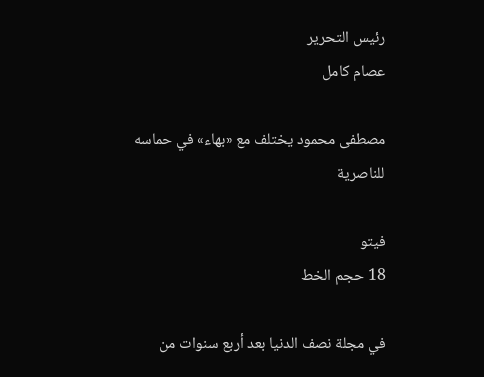رئيس التحرير
عصام كامل

مصطفى محمود يختلف مع «بهاء» في حماسه للناصرية

فيتو
18 حجم الخط

في مجلة نصف الدنيا بعد أربع سنوات من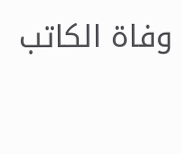وفاة الكاتب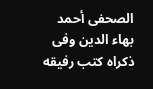الصحفى أحمد بهاء الدين وفى ذكراه كتب رفيقه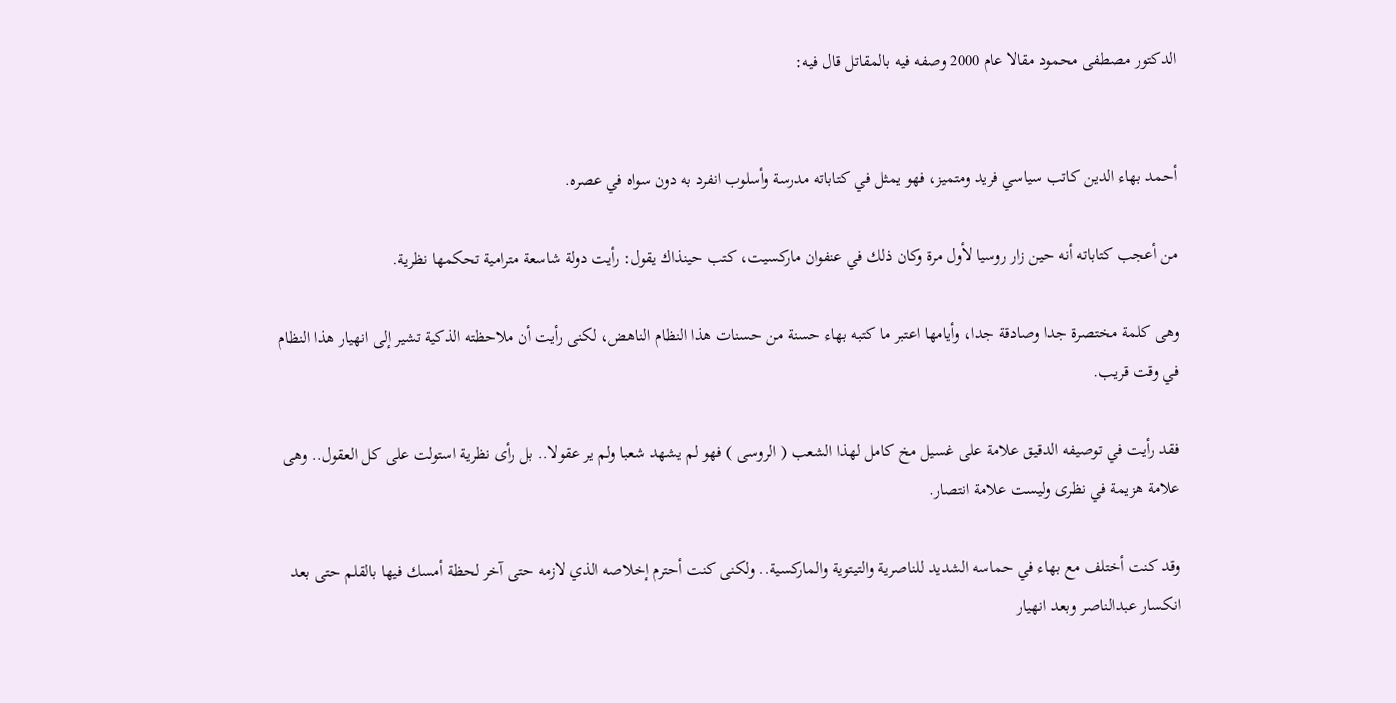الدكتور مصطفى محمود مقالا عام 2000 وصفه فيه بالمقاتل قال فيه:


أحمد بهاء الدين كاتب سياسي فريد ومتميز، فهو يمثل في كتاباته مدرسة وأسلوب انفرد به دون سواه في عصره.

من أعجب كتاباته أنه حين زار روسيا لأول مرة وكان ذلك في عنفوان ماركسيت، كتب حينذاك يقول: رأيت دولة شاسعة مترامية تحكمها نظرية.

وهى كلمة مختصرة جدا وصادقة جدا، وأيامها اعتبر ما كتبه بهاء حسنة من حسنات هذا النظام الناهض، لكنى رأيت أن ملاحظته الذكية تشير إلى انهيار هذا النظام في وقت قريب.

فقد رأيت في توصيفه الدقيق علامة على غسيل مخ كامل لهذا الشعب ( الروسى ) فهو لم يشهد شعبا ولم ير عقولا.. بل رأى نظرية استولت على كل العقول.. وهى علامة هزيمة في نظرى وليست علامة انتصار.

وقد كنت أختلف مع بهاء في حماسه الشديد للناصرية والتيتوية والماركسية.. ولكنى كنت أحترم إخلاصه الذي لازمه حتى آخر لحظة أمسك فيها بالقلم حتى بعد انكسار عبدالناصر وبعد انهيار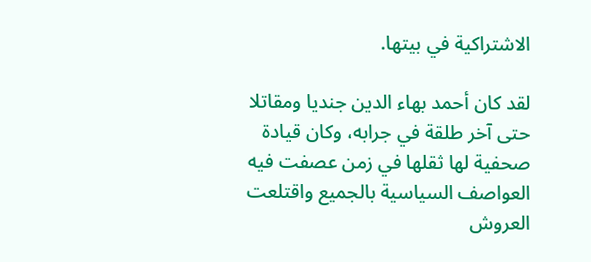الاشتراكية في بيتها.

لقد كان أحمد بهاء الدين جنديا ومقاتلا حتى آخر طلقة في جرابه، وكان قيادة صحفية لها ثقلها في زمن عصفت فيه العواصف السياسية بالجميع واقتلعت العروش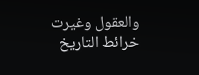والعقول وغيرت خرائط التاريخ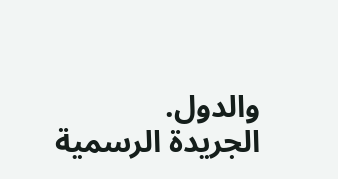والدول.
الجريدة الرسمية